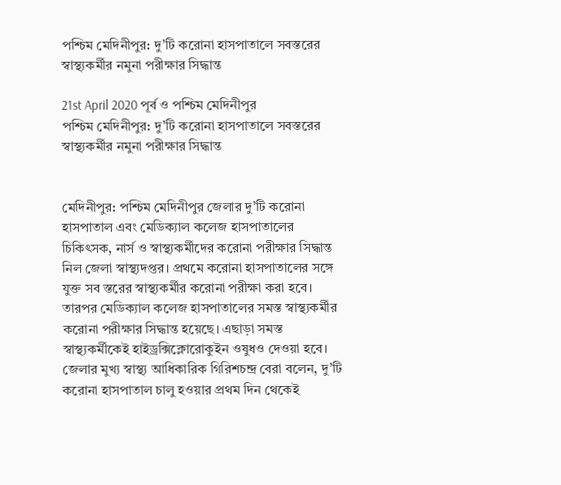পশ্চিম মেদিনীপুর: দু’টি করোনা হাসপাতালে সবস্তরের স্বাস্থ্যকর্মীর নমুনা পরীক্ষার সিদ্ধান্ত

21st April 2020 পূর্ব ও পশ্চিম মেদিনীপুর
পশ্চিম মেদিনীপুর: দু’টি করোনা হাসপাতালে সবস্তরের স্বাস্থ্যকর্মীর নমুনা পরীক্ষার সিদ্ধান্ত


মেদিনীপুর: পশ্চিম মেদিনীপুর জেলার দু’টি করোনা হাসপাতাল এবং মেডিক্যাল কলেজ হাসপাতালের চিকিৎসক, নার্স ও স্বাস্থ্যকর্মীদের করোনা পরীক্ষার সিদ্ধান্ত নিল জেলা স্বাস্থ্যদপ্তর। প্রথমে করোনা হাসপাতালের সঙ্গে যুক্ত সব স্তরের স্বাস্থ্যকর্মীর করোনা পরীক্ষা করা হবে। তারপর মেডিক্যাল কলেজ হাসপাতালের সমস্ত স্বাস্থ্যকর্মীর করোনা পরীক্ষার সিদ্ধান্ত হয়েছে। এছাড়া সমস্ত স্বাস্থ্যকর্মীকেই হাইড্রক্সিক্লোরোকুইন ওষুধও দেওয়া হবে।
জেলার মুখ্য স্বাস্থ্য আধিকারিক গিরিশচন্দ্র বেরা বলেন, দু’টি করোনা হাসপাতাল চালু হওয়ার প্রথম দিন থেকেই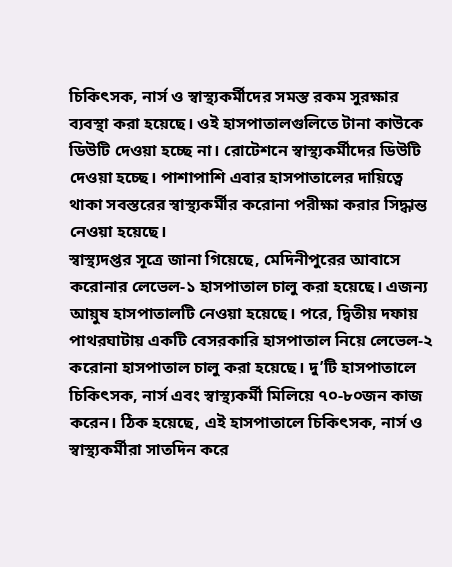চিকিৎসক, নার্স ও স্বাস্থ্যকর্মীদের সমস্ত রকম সুরক্ষার ব্যবস্থা করা হয়েছে। ওই হাসপাতালগুলিতে টানা কাউকে ডিউটি দেওয়া হচ্ছে না। রোটেশনে স্বাস্থ্যকর্মীদের ডিউটি দেওয়া হচ্ছে। পাশাপাশি এবার হাসপাতালের দায়িত্বে থাকা সবস্তরের স্বাস্থ্যকর্মীর করোনা পরীক্ষা করার সিদ্ধান্ত নেওয়া হয়েছে।
স্বাস্থ্যদপ্তর সূত্রে জানা গিয়েছে, মেদিনীপুরের আবাসে করোনার লেভেল-১ হাসপাতাল চালু করা হয়েছে। এজন্য আয়ুষ হাসপাতালটি নেওয়া হয়েছে। পরে, দ্বিতীয় দফায় পাথরঘাটায় একটি বেসরকারি হাসপাতাল নিয়ে লেভেল-২ করোনা হাসপাতাল চালু করা হয়েছে। দু’টি হাসপাতালে চিকিৎসক, নার্স এবং স্বাস্থ্যকর্মী মিলিয়ে ৭০-৮০জন কাজ করেন। ঠিক হয়েছে, এই হাসপাতালে চিকিৎসক, নার্স ও স্বাস্থ্যকর্মীরা সাতদিন করে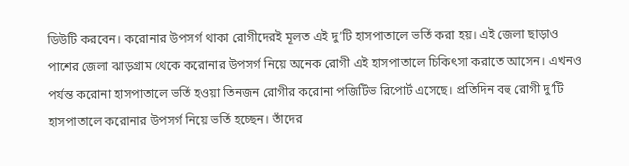ডিউটি করবেন। করোনার উপসর্গ থাকা রোগীদেরই মূলত এই দু’টি হাসপাতালে ভর্তি করা হয়। এই জেলা ছাড়াও পাশের জেলা ঝাড়গ্রাম থেকে করোনার উপসর্গ নিয়ে অনেক রোগী এই হাসপাতালে চিকিৎসা করাতে আসেন। এখনও পর্যন্ত করোনা হাসপাতালে ভর্তি হওয়া তিনজন রোগীর করোনা পজিটিভ রিপোর্ট এসেছে। প্রতিদিন বহু রোগী দু’টি হাসপাতালে করোনার উপসর্গ নিয়ে ভর্তি হচ্ছেন। তাঁদের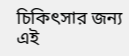চিকিৎসার জন্য এই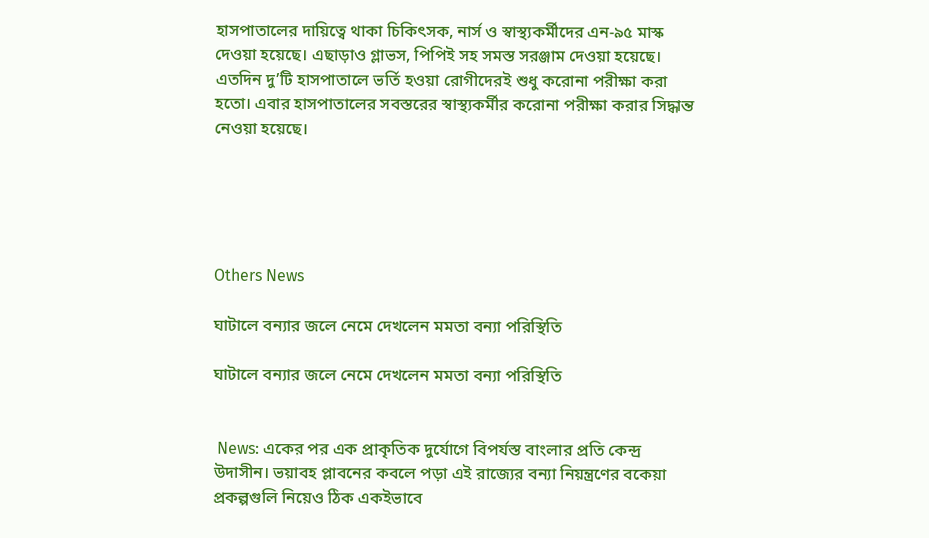হাসপাতালের দায়িত্বে থাকা চিকিৎসক, নার্স ও স্বাস্থ্যকর্মীদের এন-৯৫ মাস্ক দেওয়া হয়েছে। এছাড়াও গ্লাভস, পিপিই সহ সমস্ত সরঞ্জাম দেওয়া হয়েছে। এতদিন দু’টি হাসপাতালে ভর্তি হওয়া রোগীদেরই শুধু করোনা পরীক্ষা করা হতো। এবার হাসপাতালের সবস্তরের স্বাস্থ্যকর্মীর করোনা পরীক্ষা করার সিদ্ধান্ত নেওয়া হয়েছে।





Others News

ঘাটালে বন্যার জলে নেমে দেখলেন মমতা বন্যা পরিস্থিতি

ঘাটালে বন্যার জলে নেমে দেখলেন মমতা বন্যা পরিস্থিতি


 News: একের পর এক প্রাকৃতিক দুর্যোগে বিপর্যস্ত বাংলার প্রতি কেন্দ্র উদাসীন। ভয়াবহ প্লাবনের কবলে পড়া এই রাজ্যের বন্যা নিয়ন্ত্রণের বকেয়া প্রকল্পগুলি নিয়েও ঠিক একইভাবে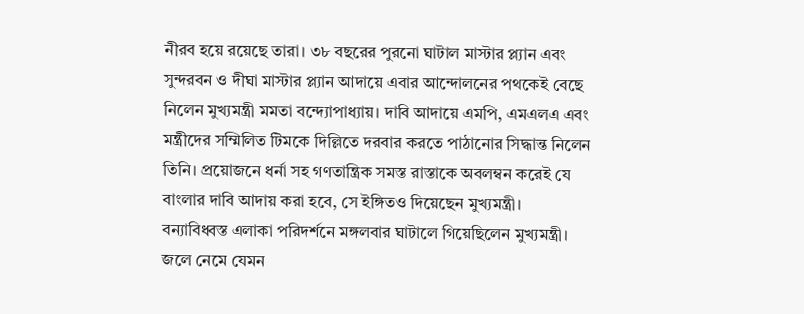নীরব হয়ে রয়েছে তারা। ৩৮ বছরের পুরনো ঘাটাল মাস্টার প্ল্যান এবং সুন্দরবন ও দীঘা মাস্টার প্ল্যান আদায়ে এবার আন্দোলনের পথকেই বেছে নিলেন মুখ্যমন্ত্রী মমতা বন্দ্যোপাধ্যায়। দাবি আদায়ে এমপি, এমএলএ এবং মন্ত্রীদের সম্মিলিত টিমকে দিল্লিতে দরবার করতে পাঠানোর সিদ্ধান্ত নিলেন তিনি। প্রয়োজনে ধর্না সহ গণতান্ত্রিক সমস্ত রাস্তাকে অবলম্বন করেই যে বাংলার দাবি আদায় করা হবে, সে ইঙ্গিতও দিয়েছেন মুখ্যমন্ত্রী। বন্যাবিধ্বস্ত এলাকা পরিদর্শনে মঙ্গলবার ঘাটালে গিয়েছিলেন মুখ্যমন্ত্রী। জলে নেমে যেমন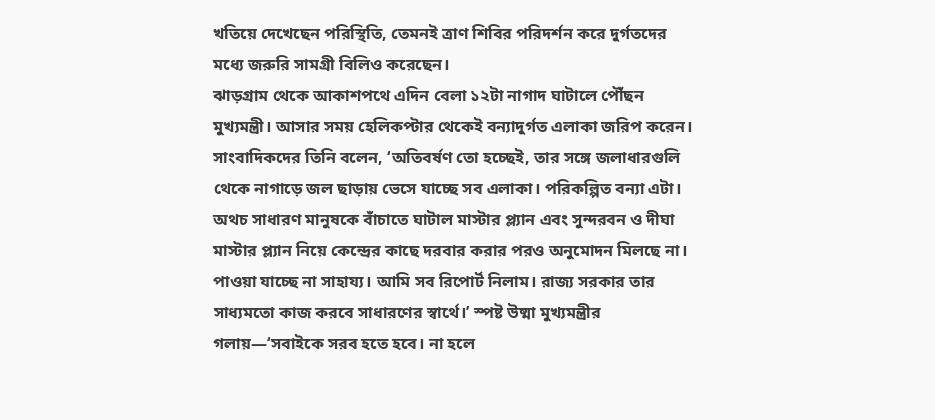খতিয়ে দেখেছেন পরিস্থিতি, তেমনই ত্রাণ শিবির পরিদর্শন করে দুর্গতদের মধ্যে জরুরি সামগ্রী বিলিও করেছেন।
ঝাড়গ্রাম থেকে আকাশপথে এদিন বেলা ১২টা নাগাদ ঘাটালে পৌঁছন মুখ্যমন্ত্রী। আসার সময় হেলিকপ্টার থেকেই বন্যাদুর্গত এলাকা জরিপ করেন। সাংবাদিকদের তিনি বলেন, ‘অতিবর্ষণ তো হচ্ছেই, তার সঙ্গে জলাধারগুলি থেকে নাগাড়ে জল ছাড়ায় ভেসে যাচ্ছে সব এলাকা। পরিকল্পিত বন্যা এটা। অথচ সাধারণ মানুষকে বাঁচাতে ঘাটাল মাস্টার প্ল্যান এবং সুন্দরবন ও দীঘা মাস্টার প্ল্যান নিয়ে কেন্দ্রের কাছে দরবার করার পরও অনুমোদন মিলছে না। পাওয়া যাচ্ছে না সাহায্য। আমি সব রিপোর্ট নিলাম। রা‌জ্য সরকার তার সাধ্যমতো কাজ করবে সাধারণের স্বার্থে।’ স্পষ্ট উষ্মা মুখ্যমন্ত্রীর গলায়—‘সবাইকে সরব হতে হবে। না হলে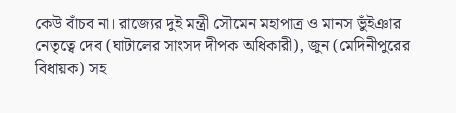কেউ বাঁচব না। রাজ্যের দুই মন্ত্রী সৌমেন মহাপাত্র ও মানস ভুঁইঞার নেতৃত্বে দেব (ঘাটালের সাংসদ দীপক অধিকারী), জুন (মেদিনীপুরের বিধায়ক) সহ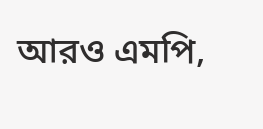আরও এমপি,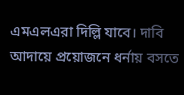এমএলএরা দিল্লি যাবে। দাবি আদায়ে প্রয়োজনে ধর্নায় বসতে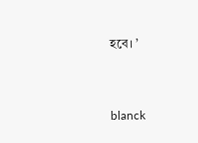হবে। ’


blanck